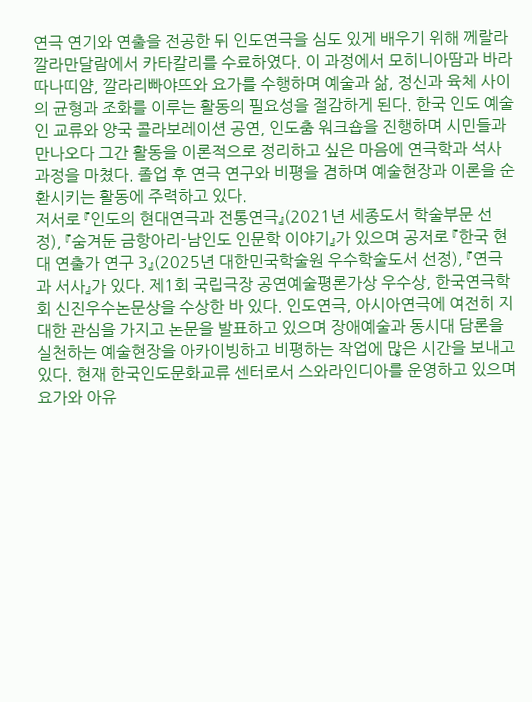연극 연기와 연출을 전공한 뒤 인도연극을 심도 있게 배우기 위해 께랄라 깔라만달람에서 카타칼리를 수료하였다. 이 과정에서 모히니아땀과 바라따나띠얌, 깔라리빠야뜨와 요가를 수행하며 예술과 삶, 정신과 육체 사이의 균형과 조화를 이루는 활동의 필요성을 절감하게 된다. 한국 인도 예술인 교류와 양국 콜라보레이션 공연, 인도춤 워크숍을 진행하며 시민들과 만나오다 그간 활동을 이론적으로 정리하고 싶은 마음에 연극학과 석사과정을 마쳤다. 졸업 후 연극 연구와 비평을 겸하며 예술현장과 이론을 순환시키는 활동에 주력하고 있다.
저서로 『인도의 현대연극과 전통연극』(2021년 세종도서 학술부문 선정), 『숨겨둔 금항아리-남인도 인문학 이야기』가 있으며 공저로 『한국 현대 연출가 연구 3』(2025년 대한민국학술원 우수학술도서 선정), 『연극과 서사』가 있다. 제1회 국립극장 공연예술평론가상 우수상, 한국연극학회 신진우수논문상을 수상한 바 있다. 인도연극, 아시아연극에 여전히 지대한 관심을 가지고 논문을 발표하고 있으며 장애예술과 동시대 담론을 실천하는 예술현장을 아카이빙하고 비평하는 작업에 많은 시간을 보내고 있다. 현재 한국인도문화교류 센터로서 스와라인디아를 운영하고 있으며 요가와 아유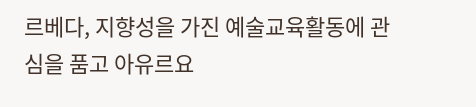르베다, 지향성을 가진 예술교육활동에 관심을 품고 아유르요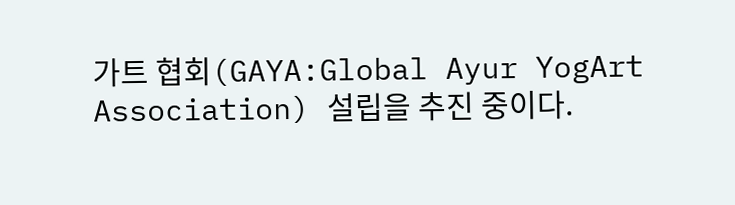가트 협회(GAYA:Global Ayur YogArt Association) 설립을 추진 중이다.